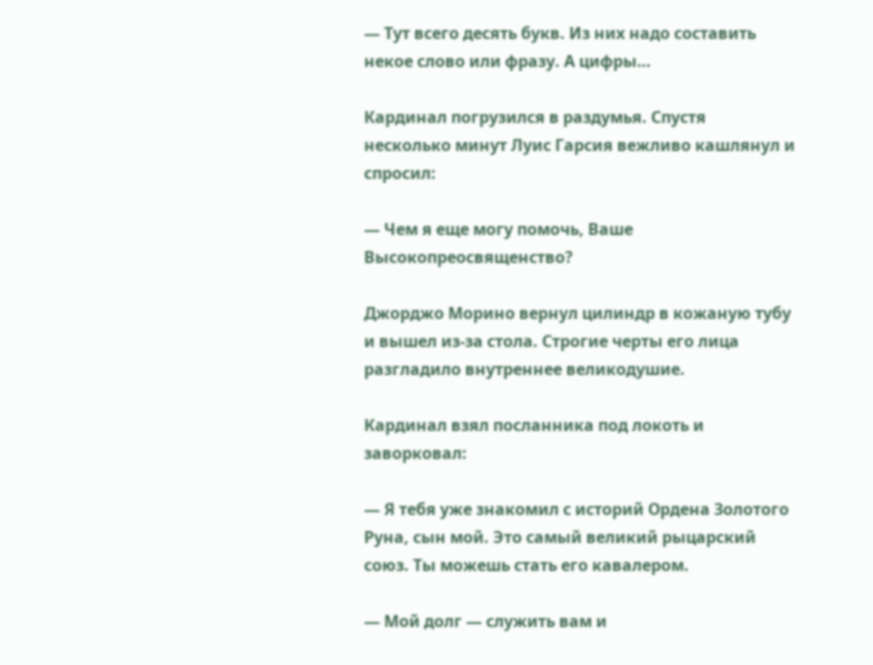— Тут всего десять букв. Из них надо составить некое слово или фразу. А цифры…

Кардинал погрузился в раздумья. Спустя несколько минут Луис Гарсия вежливо кашлянул и спросил:

— Чем я еще могу помочь, Ваше Высокопреосвященство?

Джорджо Морино вернул цилиндр в кожаную тубу и вышел из-за стола. Строгие черты его лица разгладило внутреннее великодушие.

Кардинал взял посланника под локоть и заворковал:

— Я тебя уже знакомил с историй Ордена Золотого Руна, сын мой. Это самый великий рыцарский союз. Ты можешь стать его кавалером.

— Мой долг — служить вам и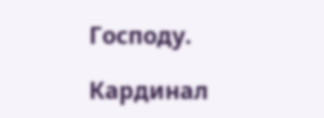Господу.

Кардинал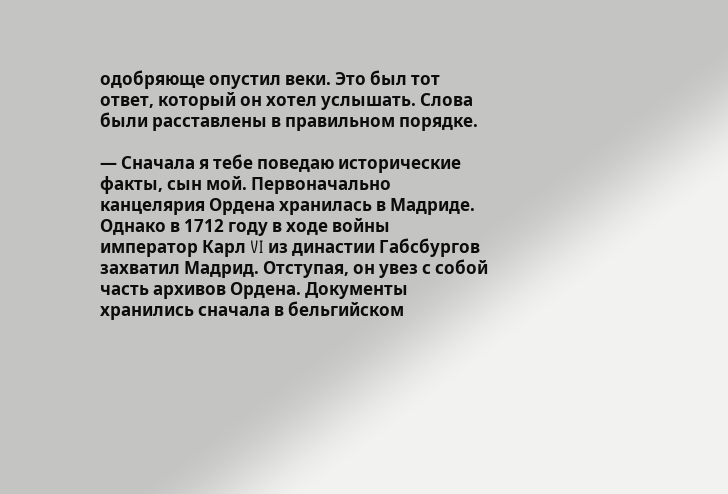одобряюще опустил веки. Это был тот ответ, который он хотел услышать. Слова были расставлены в правильном порядке.

— Сначала я тебе поведаю исторические факты, сын мой. Первоначально канцелярия Ордена хранилась в Мадриде. Однако в 1712 году в ходе войны император Карл VI из династии Габсбургов захватил Мадрид. Отступая, он увез с собой часть архивов Ордена. Документы хранились сначала в бельгийском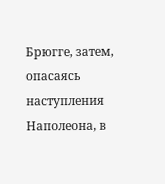Брюгге, затем, опасаясь наступления Наполеона, в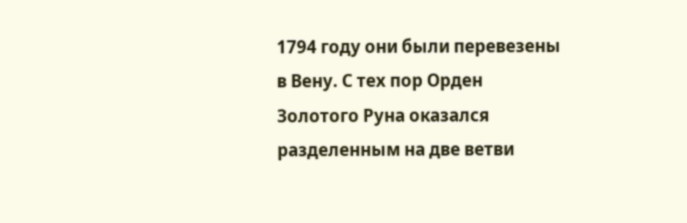1794 году они были перевезены в Вену. С тех пор Орден Золотого Руна оказался разделенным на две ветви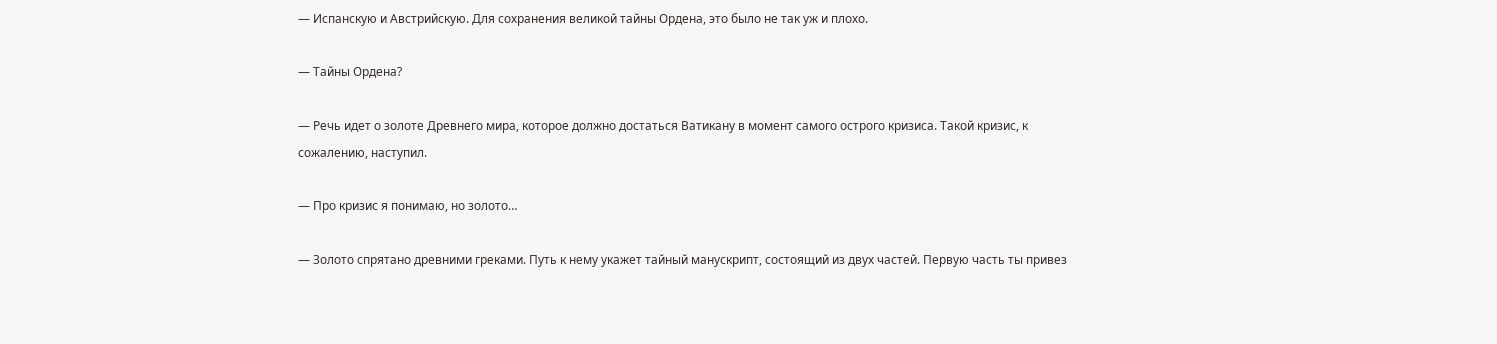— Испанскую и Австрийскую. Для сохранения великой тайны Ордена, это было не так уж и плохо.

— Тайны Ордена?

— Речь идет о золоте Древнего мира, которое должно достаться Ватикану в момент самого острого кризиса. Такой кризис, к сожалению, наступил.

— Про кризис я понимаю, но золото…

— Золото спрятано древними греками. Путь к нему укажет тайный манускрипт, состоящий из двух частей. Первую часть ты привез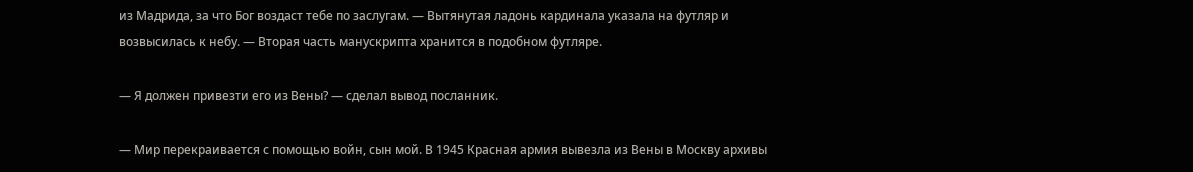из Мадрида, за что Бог воздаст тебе по заслугам. — Вытянутая ладонь кардинала указала на футляр и возвысилась к небу. — Вторая часть манускрипта хранится в подобном футляре.

— Я должен привезти его из Вены? — сделал вывод посланник.

— Мир перекраивается с помощью войн, сын мой. В 1945 Красная армия вывезла из Вены в Москву архивы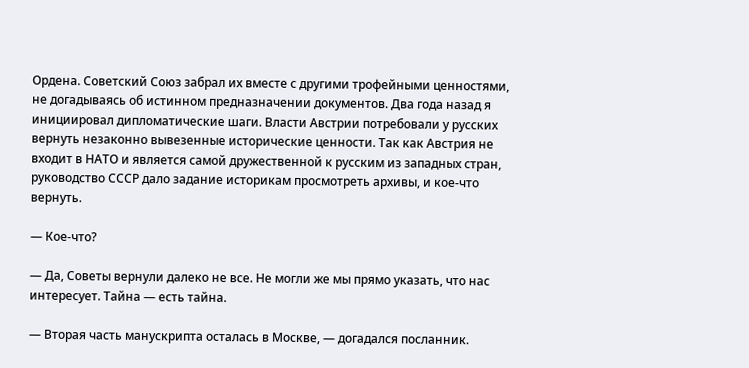Ордена. Советский Союз забрал их вместе с другими трофейными ценностями, не догадываясь об истинном предназначении документов. Два года назад я инициировал дипломатические шаги. Власти Австрии потребовали у русских вернуть незаконно вывезенные исторические ценности. Так как Австрия не входит в НАТО и является самой дружественной к русским из западных стран, руководство СССР дало задание историкам просмотреть архивы, и кое-что вернуть.

— Кое-что?

— Да, Советы вернули далеко не все. Не могли же мы прямо указать, что нас интересует. Тайна — есть тайна.

— Вторая часть манускрипта осталась в Москве, — догадался посланник.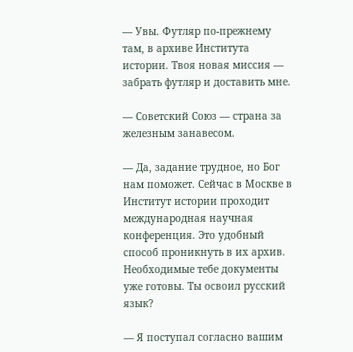— Увы. Футляр по-прежнему там, в архиве Института истории. Твоя новая миссия — забрать футляр и доставить мне.

— Советский Союз — страна за железным занавесом.

— Да, задание трудное, но Бог нам поможет. Сейчас в Москве в Институт истории проходит международная научная конференция. Это удобный способ проникнуть в их архив. Необходимые тебе документы уже готовы. Ты освоил русский язык?

— Я поступал согласно вашим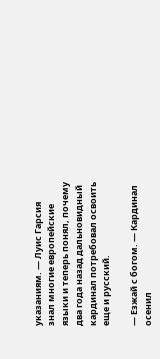указаниям. — Луис Гарсия знал многие европейские языки и теперь понял, почему два года назад дальновидный кардинал потребовал освоить еще и русский.

— Езжай с богом. — Кардинал осенил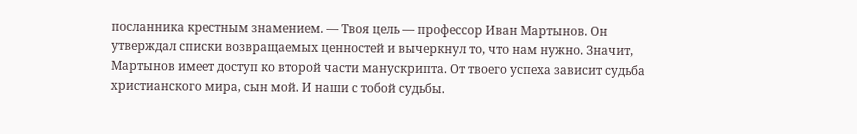посланника крестным знамением. — Твоя цель — профессор Иван Мартынов. Он утверждал списки возвращаемых ценностей и вычеркнул то, что нам нужно. Значит, Мартынов имеет доступ ко второй части манускрипта. От твоего успеха зависит судьба христианского мира, сын мой. И наши с тобой судьбы.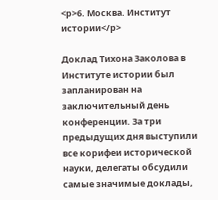<p>6. Москва. Институт истории</p>

Доклад Тихона Заколова в Институте истории был запланирован на заключительный день конференции. За три предыдущих дня выступили все корифеи исторической науки, делегаты обсудили самые значимые доклады,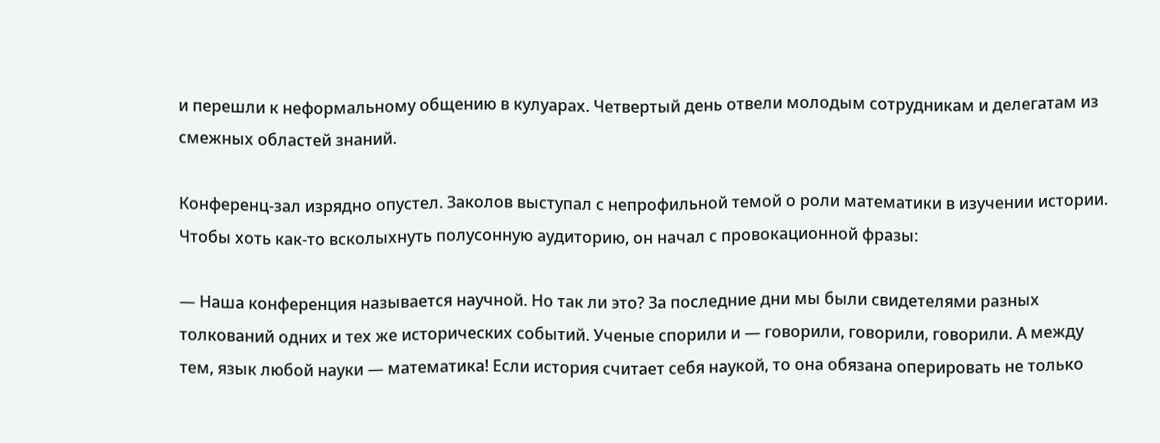и перешли к неформальному общению в кулуарах. Четвертый день отвели молодым сотрудникам и делегатам из смежных областей знаний.

Конференц-зал изрядно опустел. Заколов выступал с непрофильной темой о роли математики в изучении истории. Чтобы хоть как-то всколыхнуть полусонную аудиторию, он начал с провокационной фразы:

— Наша конференция называется научной. Но так ли это? За последние дни мы были свидетелями разных толкований одних и тех же исторических событий. Ученые спорили и — говорили, говорили, говорили. А между тем, язык любой науки — математика! Если история считает себя наукой, то она обязана оперировать не только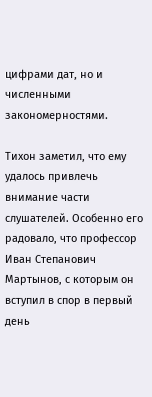цифрами дат, но и численными закономерностями.

Тихон заметил, что ему удалось привлечь внимание части слушателей. Особенно его радовало, что профессор Иван Степанович Мартынов, с которым он вступил в спор в первый день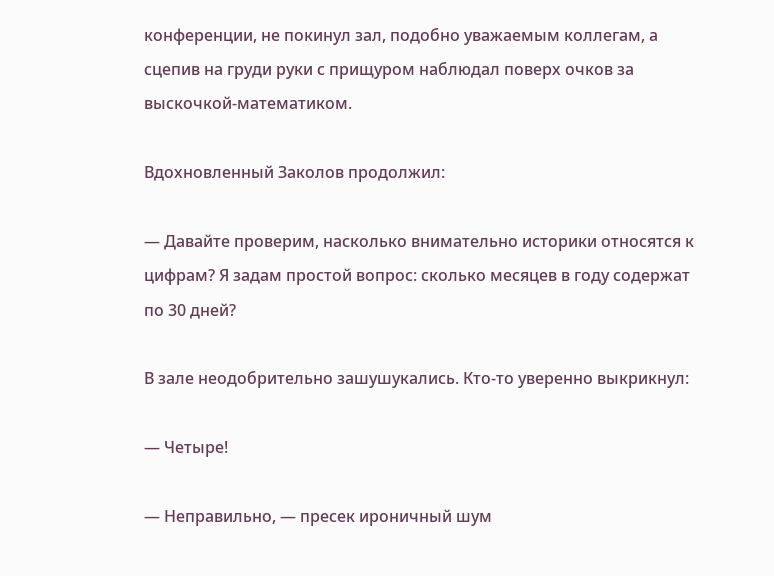конференции, не покинул зал, подобно уважаемым коллегам, а сцепив на груди руки с прищуром наблюдал поверх очков за выскочкой-математиком.

Вдохновленный Заколов продолжил:

— Давайте проверим, насколько внимательно историки относятся к цифрам? Я задам простой вопрос: сколько месяцев в году содержат по 30 дней?

В зале неодобрительно зашушукались. Кто-то уверенно выкрикнул:

— Четыре!

— Неправильно, — пресек ироничный шум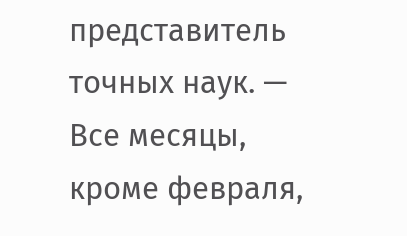представитель точных наук. — Все месяцы, кроме февраля,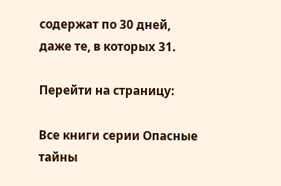содержат по 30 дней, даже те, в которых 31.

Перейти на страницу:

Все книги серии Опасные тайны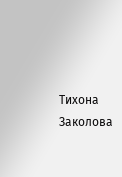Тихона Заколова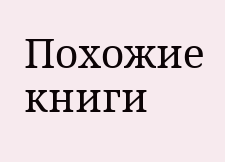Похожие книги